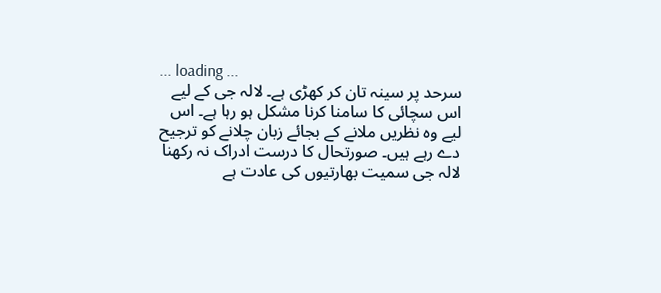... loading ...
سرحد پر سینہ تان کر کھڑی ہے۔ لالہ جی کے لیے اس سچائی کا سامنا کرنا مشکل ہو رہا ہے۔ اس لیے وہ نظریں ملانے کے بجائے زبان چلانے کو ترجیح دے رہے ہیں۔ صورتحال کا درست ادراک نہ رکھنا لالہ جی سمیت بھارتیوں کی عادت ہے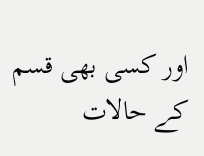اور کسی بھی قسم کے حالات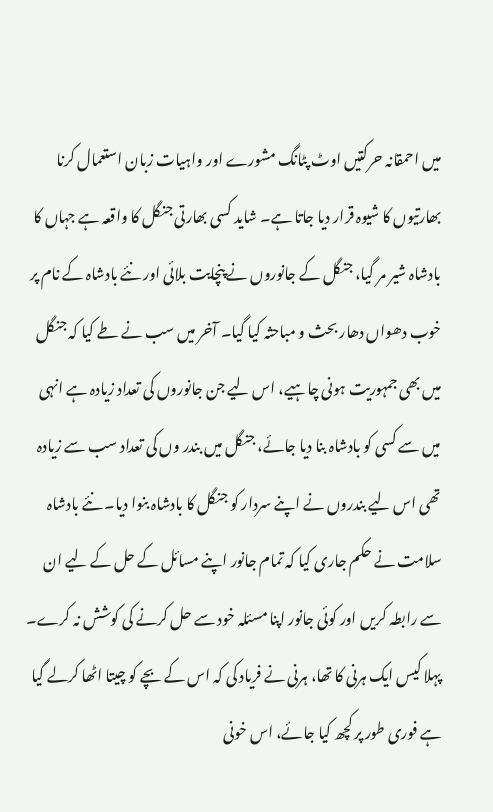میں احمقانہ حرکتیں اوٹ پٹانگ مشورے اور واہیات زبان استعمال کرنا بھارتیوں کا شیوہ قرار دیا جاتا ہے۔ شاید کسی بھارتی جنگل کا واقعہ ہے جہاں کا بادشاہ شیر مر گیا، جنگل کے جانوروں نے پنچایت بلائی اور نئے بادشاہ کے نام پر خوب دھواں دھار بحث و مباحثہ کیا گیا۔ آخر میں سب نے طے کیا کہ جنگل میں بھی جمہوریت ہونی چاہیے، اس لیے جن جانوروں کی تعداد زیادہ ہے انہی میں سے کسی کو بادشاہ بنا دیا جائے، جنگل میں بندر وں کی تعداد سب سے زیادہ تھی اس لیے بندروں نے اپنے سردار کو جنگل کا بادشاہ بنوا دیا۔ نئے بادشاہ سلامت نے حکم جاری کیا کہ تمام جانور اپنے مسائل کے حل کے لیے ان سے رابطہ کریں اور کوئی جانور اپنا مسئلہ خود سے حل کرنے کی کوشش نہ کرے۔ پہلا کیس ایک ہرنی کا تھا، ہرنی نے فریاد کی کہ اس کے بچے کو چیتا اٹھا کرلے گیا ہے فوری طور پر کچھ کیا جائے، اس خونی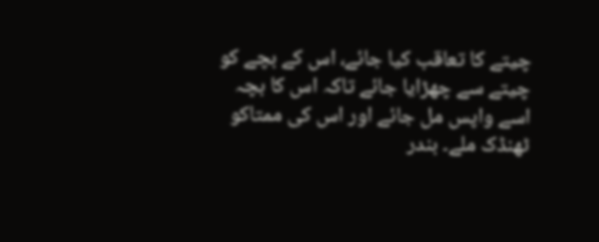چیتے کا تعاقب کیا جائے، اس کے بچے کو چیتے سے چھڑایا جائے تاکہ اس کا بچہ اسے واپس مل جائے اور اس کی ممتاکو ٹھنڈک ملے۔ بندر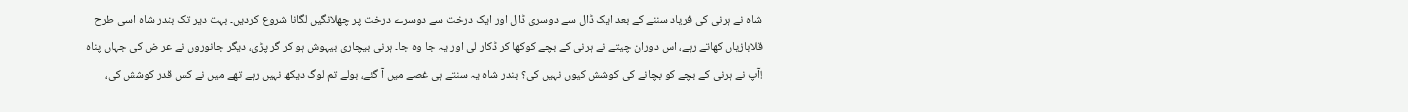شاہ نے ہرنی کی فریاد سننے کے بعد ایک ڈال سے دوسری ڈال اور ایک درخت سے دوسرے درخت پر چھلانگیں لگانا شروع کردیں۔ بہت دیر تک بندر شاہ اسی طرح قلابازیاں کھاتے رہے، اس دوران چیتے نے ہرنی کے بچے کوکھا کر ڈکار لی اور یہ جا وہ جا۔ ہرنی بیچاری بیہوش ہو کر گر پڑی، دیگر جانوروں نے عر ض کی جہاں پناہ !آپ نے ہرنی کے بچے کو بچانے کی کوشش کیوں نہیں کی؟ بندر شاہ یہ سنتے ہی غصے میں آ گئے، بولے تم لوگ دیکھ نہیں رہے تھے میں نے کس قدر کوشش کی،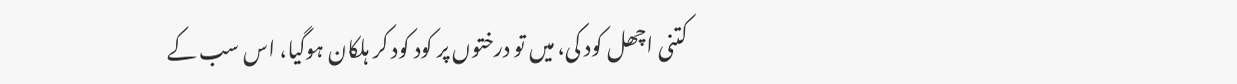کتنی اچھل کود کی، میں تو درختوں پر کود کود کر ہلکان ہوگیا، اس سب کے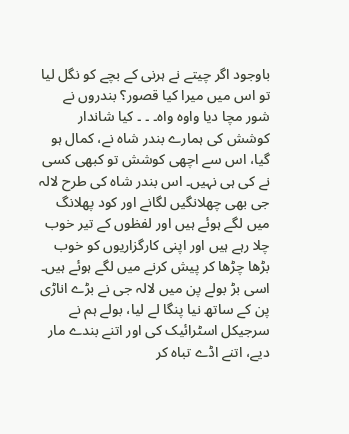باوجود اگر چیتے نے ہرنی کے بچے کو نگل لیا تو اس میں میرا کیا قصور؟ بندروں نے شور مچا دیا واوہ واہ۔ ۔ ۔ کیا شاندار کوشش کی ہمارے بندر شاہ نے، کمال ہو گیا، اس سے اچھی کوشش تو کبھی کسی نے کی ہی نہیں۔ اس بندر شاہ کی طرح لالہ جی بھی چھلانگیں لگانے اور کود پھلانگ میں لگے ہوئے ہیں اور لفظوں کے تیر خوب چلا رہے ہیں اور اپنی کارگزاریوں کو خوب بڑھا چڑھا کر پیش کرنے میں لگے ہوئے ہیں۔ اسی بڑ بولے پن میں لالہ جی نے بڑے اناڑی پن کے ساتھ نیا پنگا لے لیا، بولے ہم نے سرجیکل اسٹرائیک کی اور اتنے بندے مار دیے، اتنے اڈے تباہ کر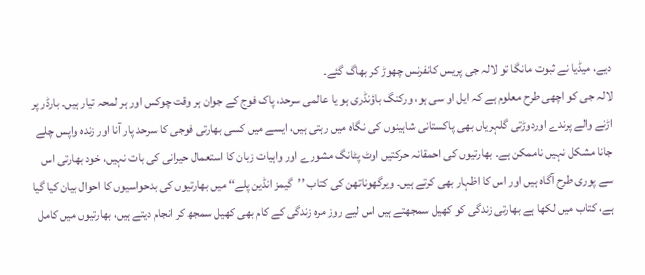دیے، میڈیا نے ثبوت مانگا تو لالہ جی پریس کانفرنس چھوڑ کر بھاگ گئے۔
لالہ جی کو اچھی طرح معلوم ہے کہ ایل او سی ہو، ورکنگ باؤنڈری ہو یا عالمی سرحد، پاک فوج کے جوان ہر وقت چوکس اور ہر لمحہ تیار ہیں۔ بارڈر پر اڑنے والے پرندے اوردوڑتی گلہریاں بھی پاکستانی شاہینوں کی نگاہ میں رہتی ہیں، ایسے میں کسی بھارتی فوجی کا سرحد پار آنا اور زندہ واپس چلے جانا مشکل نہیں ناممکن ہے۔ بھارتیوں کی احمقانہ حرکتیں اوٹ پٹانگ مشورے اور واہیات زبان کا استعمال حیرانی کی بات نہیں، خود بھارتی اس سے پوری طرح آگاہ ہیں اور اس کا اظہار بھی کرتے ہیں۔ ویرگھوناتھن کی کتاب ’’گیمز انڈین پلے‘‘ میں بھارتیوں کی بدحواسیوں کا احوال بیان کیا گیا ہے، کتاب میں لکھا ہے بھارتی زندگی کو کھیل سمجھتے ہیں اس لیے روز مرہ زندگی کے کام بھی کھیل سمجھ کر انجام دیتے ہیں، بھارتیوں میں کامل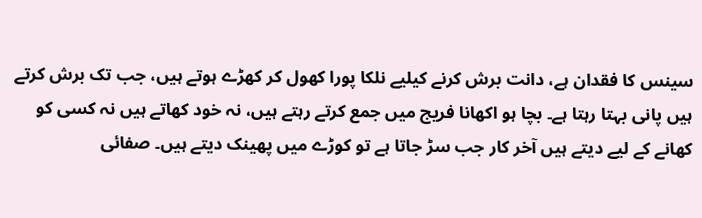سینس کا فقدان ہے، دانت برش کرنے کیلیے نلکا پورا کھول کر کھڑے ہوتے ہیں، جب تک برش کرتے ہیں پانی بہتا رہتا ہے۔ بچا ہو اکھانا فریج میں جمع کرتے رہتے ہیں، نہ خود کھاتے ہیں نہ کسی کو کھانے کے لیے دیتے ہیں آخر کار جب سڑ جاتا ہے تو کوڑے میں پھینک دیتے ہیں۔ صفائی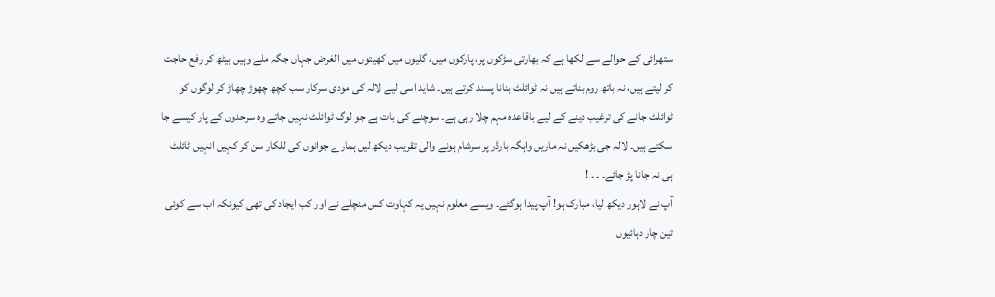ستھرائی کے حوالے سے لکھا ہے کہ بھارتی سڑکوں پر، پارکوں میں، گلیوں میں کھیتوں میں الغرض جہاں جگہ ملے وہیں بیٹھ کر رفع حاجت کر لیتے ہیں، نہ باتھ روم بناتے ہیں نہ ٹوائلٹ بنانا پسند کرتے ہیں۔ شاید اسی لیے لالہ کی مودی سرکار سب کچھ چھوڑ چھاڑ کر لوگوں کو ٹوائلٹ جانے کی ترغیب دینے کے لیے باقاعدہ مہم چلا رہی ہے۔ سوچنے کی بات ہے جو لوگ ٹوائلٹ نہیں جاتے وہ سرحدوں کے پار کیسے جا سکتے ہیں۔ لالہ جی بڑھکیں نہ ماریں واہگہ بارڈر پر سرشام ہونے والی تقریب دیکھ لیں ہمارے جوانوں کی للکار سن کر کہیں انہیں ٹائلٹ ہی نہ جانا پڑ جائے۔ ۔ ۔ !
آپ نے لاہور دیکھ لیا، مبارک ہو! آپ پیدا ہوگئے۔ ویسے معلوم نہیں یہ کہاوت کس منچلے نے اور کب ایجاد کی تھی کیونکہ اب سے کوئی تین چار دہائیوں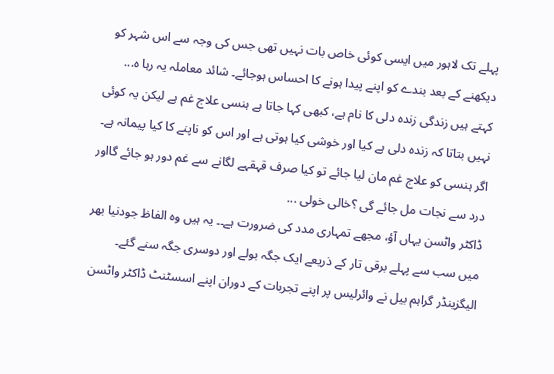پہلے تک لاہور میں ایسی کوئی خاص بات نہیں تھی جس کی وجہ سے اس شہر کو دیکھنے کے بعد بندے کو اپنے پیدا ہونے کا احساس ہوجائے۔ شائد معاملہ یہ رہا ہ...
کہتے ہیں زندگی زندہ دلی کا نام ہے، کبھی کہا جاتا ہے ہنسی علاج غم ہے لیکن یہ کوئی نہیں بتاتا کہ زندہ دلی ہے کیا اور خوشی کیا ہوتی ہے اور اس کو ناپنے کا کیا پیمانہ ہے۔ اگر ہنسی کو علاج غم مان لیا جائے تو کیا صرف قہقہے لگانے سے غم دور ہو جائے گااور درد سے نجات مل جائے گی ؟خالی خولی ...
ڈاکٹر واٹسن یہاں آؤ، مجھے تمہاری مدد کی ضرورت ہے۔۔ یہ ہیں وہ الفاظ جودنیا بھر میں سب سے پہلے برقی تار کے ذریعے ایک جگہ بولے اور دوسری جگہ سنے گئے۔ الیگزینڈر گراہم بیل نے وائرلیس پر اپنے تجربات کے دوران اپنے اسسٹنٹ ڈاکٹر واٹسن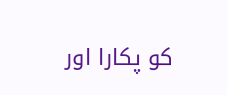کو پکارا اور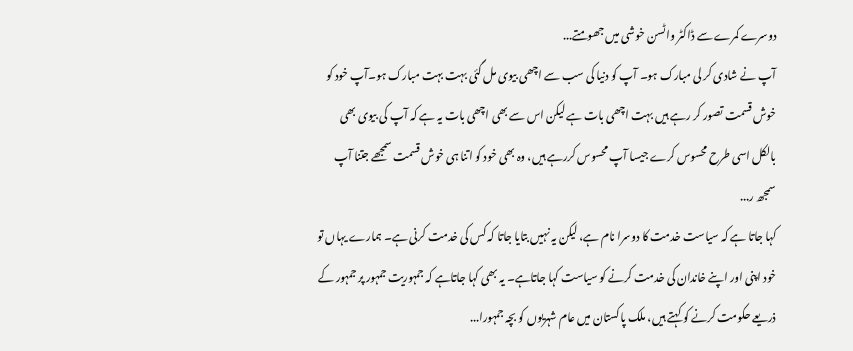دوسرے کمرے سے ڈاکٹر واٹسن خوشی میں جھومتے...
آپ نے شادی کر لی مبارک ہو۔ آپ کو دنیا کی سب سے اچھی بیوی مل گئی بہت بہت مبارک ہو۔آپ خود کو خوش قسمت تصور کر رہے ہیں بہت اچھی بات ہے لیکن اس سے بھی اچھی بات یہ ہے کہ آپ کی بیوی بھی بالکل اسی طرح محسوس کرے جیسا آپ محسوس کررہے ہیں، وہ بھی خود کو اتنا ہی خوش قسمت سمجھے جتنا آپ سمجھ ر...
کہا جاتا ہے کہ سیاست خدمت کا دوسرا نام ہے، لیکن یہ نہیں بتایا جاتا کہ کس کی خدمت کرنی ہے۔ ہمارے یہاں تو خود اپنی اور اپنے خاندان کی خدمت کرنے کو سیاست کہا جاتاہے۔ یہ بھی کہا جاتاہے کہ جمہوریت جمہور پر جمہور کے ذریعے حکومت کرنے کو کہتے ہیں، ملک پاکستان میں عام شہریوں کو بچہ جمہورا...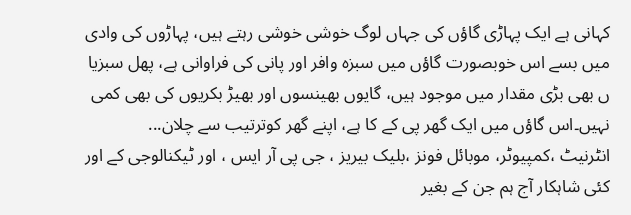کہانی ہے ایک پہاڑی گاؤں کی جہاں لوگ خوشی خوشی رہتے ہیں، پہاڑوں کی وادی میں بسے اس خوبصورت گاؤں میں سبزہ وافر اور پانی کی فراوانی ہے، پھل سبزیا ں بھی بڑی مقدار میں موجود ہیں، گایوں بھینسوں اور بھیڑ بکریوں کی بھی کمی نہیں۔اس گاؤں میں ایک گھر پی کے کا ہے، اپنے گھر کوترتیب سے چلان...
انٹرنیٹ ،کمپیوٹر، موبائل فونز ،بلیک بیریز ، جی پی آر ایس ، اور ٹیکنالوجی کے اور کئی شاہکار آج ہم جن کے بغیر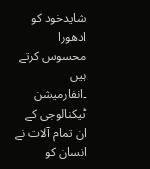شایدخود کو ادھورا محسوس کرتے ہیں ۔انفارمیشن ٹیکنالوجی کے ان تمام آلات نے انسان کو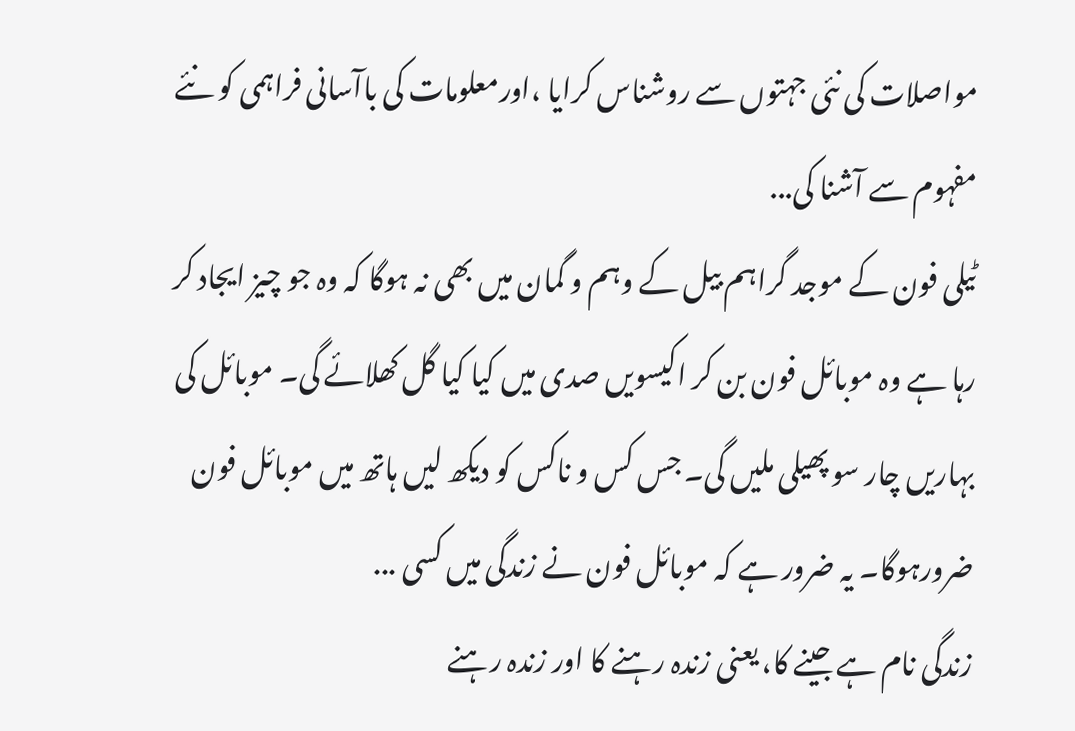مواصلات کی نئی جہتوں سے روشناس کرایا ،اورمعلومات کی باآسانی فراہمی کو نئے مفہوم سے آشنا کی...
ٹیلی فون کے موجد گراہم بیل کے وہم و گمان میں بھی نہ ہوگا کہ وہ جو چیز ایجاد کر رہا ہے وہ موبائل فون بن کر اکیسویں صدی میں کیا کیا گل کھلائے گی۔ موبائل کی بہاریں چار سو پھیلی ملیں گی۔ جس کس و ناکس کو دیکھ لیں ہاتھ میں موبائل فون ضرورہوگا۔ یہ ضرور ہے کہ موبائل فون نے زندگی میں کسی ...
زندگی نام ہے جینے کا، یعنی زندہ رہنے کا اور زندہ رہنے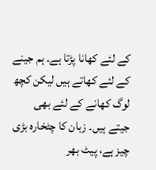کے لئے کھانا پڑتا ہے۔ ہم جینے کے لئے کھاتے ہیں لیکن کچھ لوگ کھانے کے لئے بھی جیتے ہیں۔ زبان کا چٹخارہ بڑی چیز ہے، پیٹ بھر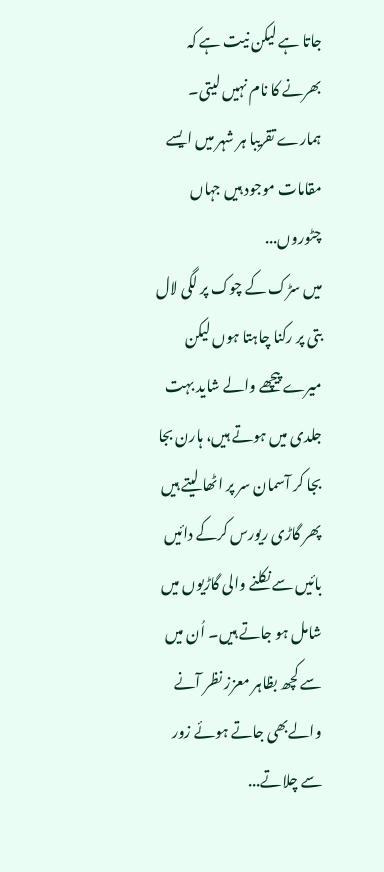جاتا ہے لیکن نیت ہے کہ بھرنے کا نام نہیں لیتی۔ ہمارے تقریبا ہر شہر میں ایسے مقامات موجود ہیں جہاں چٹوروں...
میں سڑک کے چوک پر لگی لال بتی پر رکنا چاہتا ہوں لیکن میرے پیچھے والے شاید بہت جلدی میں ہوتے ہیں، ہارن بجا بجا کر آسمان سر پر اٹھا لیتے ہیں پھر گاڑی ریورس کرکے دائیں بائیں سے نکلنے والی گاڑیوں میں شامل ہو جاتے ہیں۔ اُن میں سے کچھ بظاہر معزز نظر آنے والےبھی جاتے ہوئے زور سے چلاتے...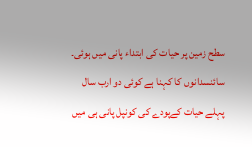سطح زمین پر حیات کی ابتداء پانی میں ہوئی۔ سائنسدانوں کا کہنا ہے کوئی دو ارب سال پہلے حیات کےپودے کی کونپل پانی ہی میں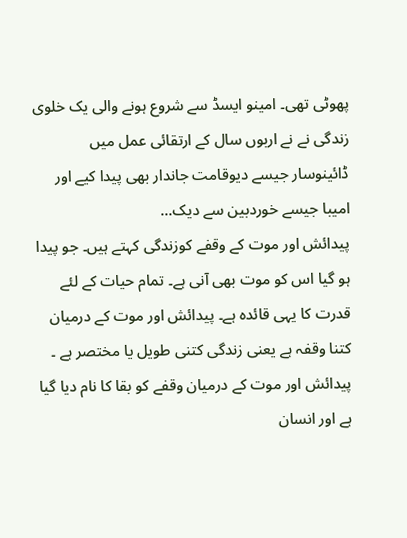پھوٹی تھی۔ امینو ایسڈ سے شروع ہونے والی یک خلوی زندگی نے نے اربوں سال کے ارتقائی عمل میں ڈائینوسار جیسے دیوقامت جاندار بھی پیدا کیے اور امیبا جیسے خوردبین سے دیک...
پیدائش اور موت کے وقفے کوزندگی کہتے ہیں۔ جو پیدا ہو گیا اس کو موت بھی آنی ہے۔ تمام حیات کے لئے قدرت کا یہی قائدہ ہے۔ پیدائش اور موت کے درمیان کتنا وقفہ ہے یعنی زندگی کتنی طویل یا مختصر ہے ۔ پیدائش اور موت کے درمیان وقفے کو بقا کا نام دیا گیا ہے اور انسان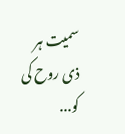سمیت ہر ذی روح کی کو...